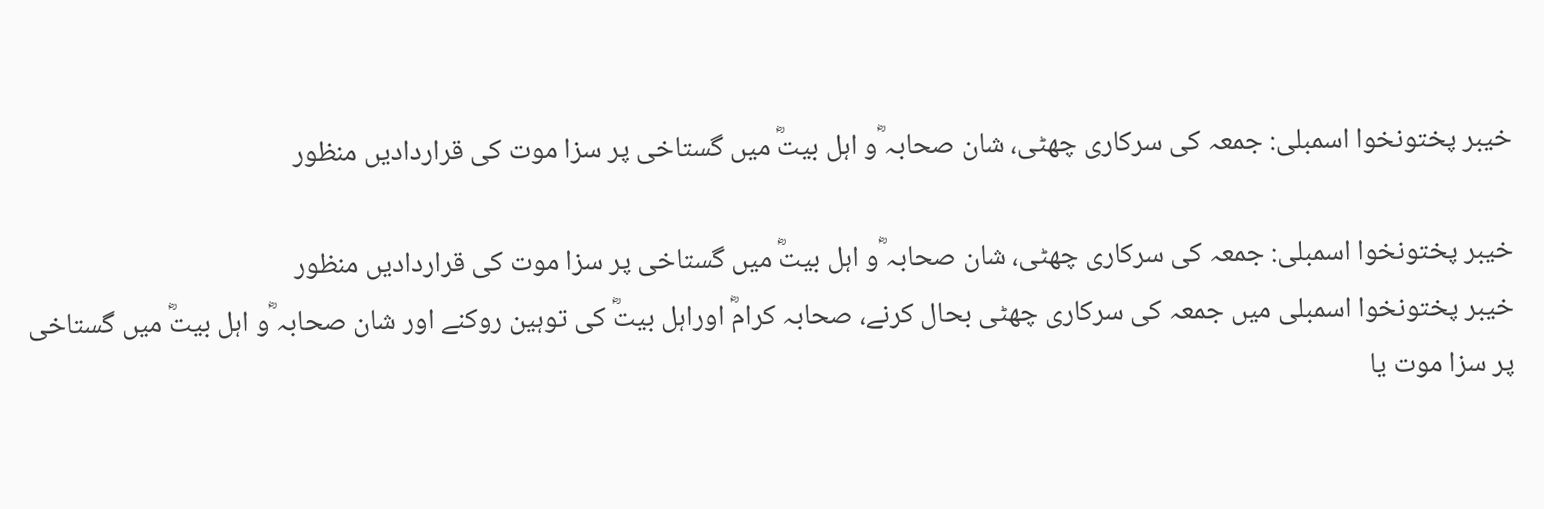خیبر پختونخوا اسمبلی: جمعہ کی سرکاری چھٹی، شان صحابہ ؓو اہل بیتؓ میں گستاخی پر سزا موت کی قراردادیں منظور

خیبر پختونخوا اسمبلی: جمعہ کی سرکاری چھٹی، شان صحابہ ؓو اہل بیتؓ میں گستاخی پر سزا موت کی قراردادیں منظور
خیبر پختونخوا اسمبلی میں جمعہ کی سرکاری چھٹی بحال کرنے، صحابہ کرامؓ اوراہل بیتؓ کی توہین روکنے اور شان صحابہ ؓو اہل بیتؓ میں گستاخی پر سزا موت یا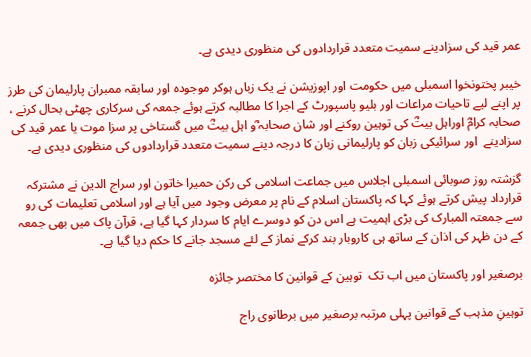عمر قید کی سزادینے سمیت متعدد قراردادوں کی منظوری دیدی ہے۔

خیبر پختونخوا اسمبلی میں حکومت اور اپوزیشن نے یک زباں ہوکر موجودہ اور سابقہ ممبران پارلیمان کی طرز پر اپنے لیے تاحیات مراعات اور بلیو پاسپورٹ کے اجرا کا مطالبہ کرتے ہوئے جمعہ کی سرکاری چھٹی بحال کرنے ، صحابہ کرامؓ اوراہل بیتؓ کی توہین روکنے اور شان صحابہ ؓو اہل بیتؓ میں گستاخی پر سزا موت یا عمر قید کی سزادینے  اور سرائیکی زبان کو پارلیمانی زبان کا درجہ دینے سمیت متعدد قراردادوں کی منظوری دیدی ہے۔

گزشتہ روز صوبائی اسمبلی اجلاس میں جماعت اسلامی کی رکن حمیرا خاتون اور سراج الدین نے مشترکہ قرارداد پیش کرتے ہوئے کہا کہ پاکستان اسلام کے نام پر معرض وجود میں آیا ہے اور اسلامی تعلیمات کی رو سے جمعتہ المبارک کی بڑی اہمیت ہے اس دن کو دوسرے ایام کا سردار کہا گیا ہے، قرآن پاک میں بھی جمعہ کے دن ظہر کی اذان کے ساتھ ہی کاروبار بند کرکے نماز کے لئے مسجد جانے کا حکم دیا گیا ہے۔

برصغیر اور پاکستان میں اب تک  توہین کے قوانین کا مختصر جائزہ

توہینِ مذہب کے قوانین پہلی مرتبہ برصغیر میں برطانوی راج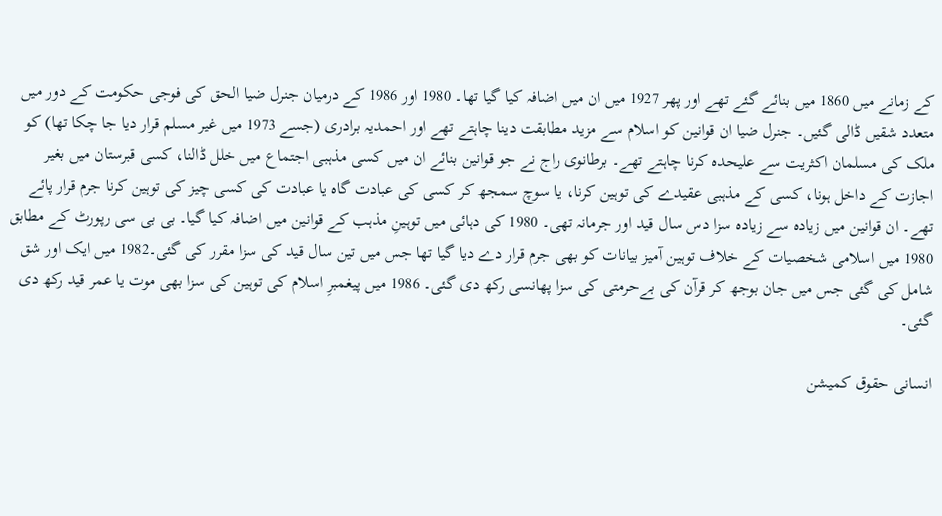کے زمانے میں 1860 میں بنائے گئے تھے اور پھر 1927 میں ان میں اضافہ کیا گیا تھا۔ 1980 اور 1986 کے درمیان جنرل ضیا الحق کی فوجی حکومت کے دور میں متعدد شقیں ڈالی گئیں۔ جنرل ضیا ان قوانین کو اسلام سے مزید مطابقت دینا چاہتے تھے اور احمدیہ برادری (جسے 1973 میں غیر مسلم قرار دیا جا چکا تھا) کو ملک کی مسلمان اکثریت سے علیحدہ کرنا چاہتے تھے۔ برطانوی راج نے جو قوانین بنائے ان میں کسی مذہبی اجتماع میں خلل ڈالنا، کسی قبرستان میں بغیر اجازت کے داخل ہونا، کسی کے مذہبی عقیدے کی توہین کرنا، یا سوچ سمجھ کر کسی کی عبادت گاہ یا عبادت کی کسی چیز کی توہین کرنا جرم قرار پائے تھے۔ ان قوانین میں زیادہ سے زیادہ سزا دس سال قید اور جرمانہ تھی۔ 1980 کی دہائی میں توہینِ مذہب کے قوانین میں اضافہ کیا گیا۔ بی بی سی رپورٹ کے مطابق 1980 میں اسلامی شخصیات کے خلاف توہین آمیز بیانات کو بھی جرم قرار دے دیا گیا تھا جس میں تین سال قید کی سزا مقرر کی گئی۔1982 میں ایک اور شق شامل کی گئی جس میں جان بوجھ کر قرآن کی بےحرمتی کی سزا پھانسی رکھ دی گئی۔ 1986 میں پیغمبرِ اسلام کی توہین کی سزا بھی موت یا عمر قید رکھ دی گئی۔

انسانی حقوق کمیشن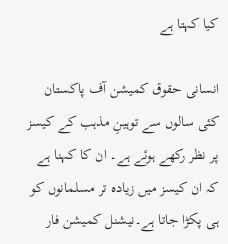کیا کہتا ہے

انسانی حقوق کمیشن آف پاکستان کئی سالوں سے توہینِ مذہب کے کیسز پر نظر رکھے ہوئے ہے۔ ان کا کہنا ہے کہ ان کیسز میں زیادہ تر مسلمانوں کو ہی پکڑا جاتا ہے۔نیشنل کمیشن فار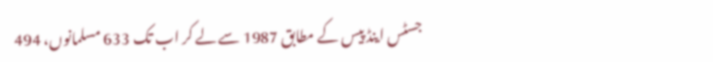جسٹس اینڈ پیس کے مطابق 1987 سے لے کر اب تک 633 مسلمانوں، 494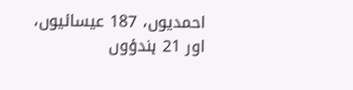احمدیوں، 187 عیسائیوں، اور 21 ہندؤوں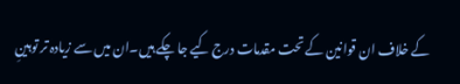کے خلاف ان قوانین کے تحت مقدمات درج کیے جا چکے ہیں۔ان میں سے زیادہ تر توہینِ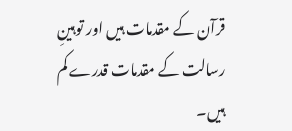قرآن کے مقدمات ہیں اور توہینِ رسالت کے مقدمات قدرے کم ہیں۔